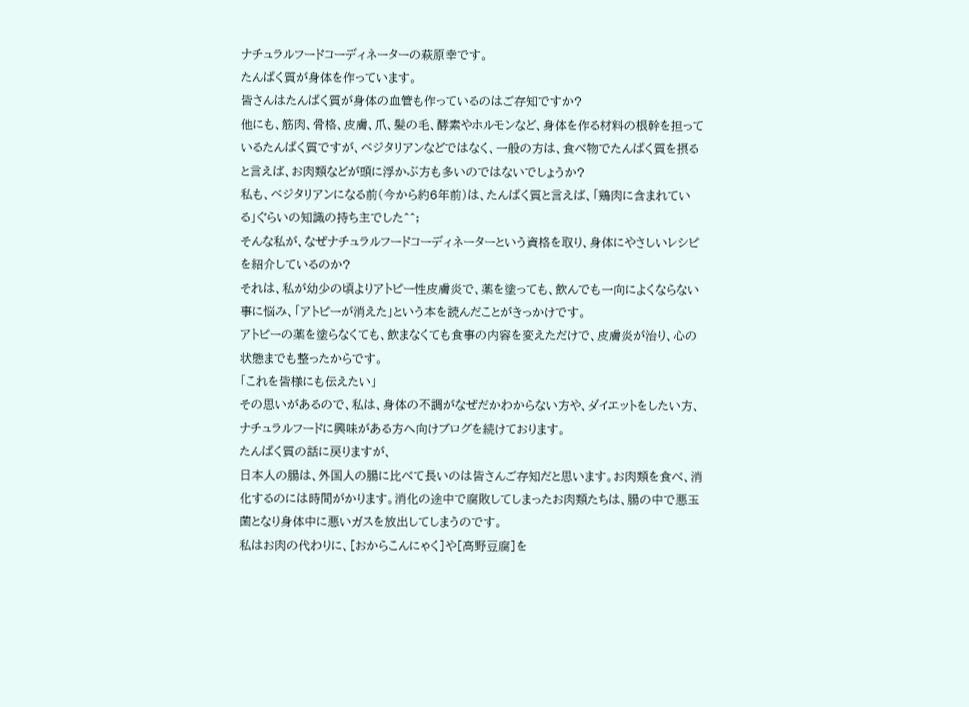ナチュラルフードコーディネーターの萩原幸です。
たんぱく質が身体を作っています。
皆さんはたんぱく質が身体の血管も作っているのはご存知ですか?
他にも、筋肉、骨格、皮膚、爪、髪の毛、酵素やホルモンなど、身体を作る材料の根幹を担っているたんぱく質ですが、ベジタリアンなどではなく、一般の方は、食べ物でたんぱく質を摂ると言えば、お肉類などが頭に浮かぶ方も多いのではないでしょうか?
私も、ベジタリアンになる前(今から約6年前)は、たんぱく質と言えば、「鶏肉に含まれている」ぐらいの知識の持ち主でした^^;
そんな私が、なぜナチュラルフードコーディネーターという資格を取り、身体にやさしいレシピを紹介しているのか?
それは、私が幼少の頃よりアトピー性皮膚炎で、薬を塗っても、飲んでも一向によくならない事に悩み、「アトピーが消えた」という本を読んだことがきっかけです。
アトピーの薬を塗らなくても、飲まなくても食事の内容を変えただけで、皮膚炎が治り、心の状態までも整ったからです。
「これを皆様にも伝えたい」
その思いがあるので、私は、身体の不調がなぜだかわからない方や、ダイエットをしたい方、ナチュラルフードに興味がある方へ向けブログを続けております。
たんぱく質の話に戻りますが、
日本人の腸は、外国人の腸に比べて長いのは皆さんご存知だと思います。お肉類を食べ、消化するのには時間がかります。消化の途中で腐敗してしまったお肉類たちは、腸の中で悪玉菌となり身体中に悪いガスを放出してしまうのです。
私はお肉の代わりに、[おからこんにゃく]や[高野豆腐]を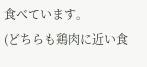食べています。
(どちらも鶏肉に近い食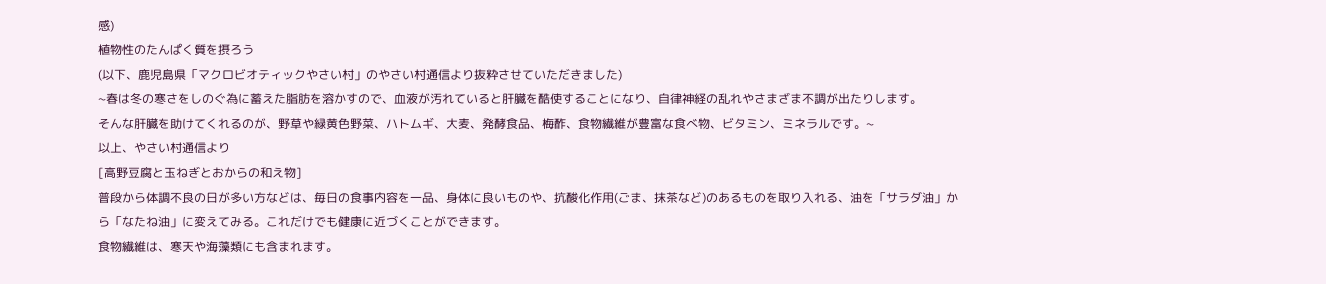感)
植物性のたんぱく質を摂ろう
(以下、鹿児島県「マクロビオティックやさい村」のやさい村通信より抜粋させていただきました)
~春は冬の寒さをしのぐ為に蓄えた脂肪を溶かすので、血液が汚れていると肝臓を酷使することになり、自律神経の乱れやさまざま不調が出たりします。
そんな肝臓を助けてくれるのが、野草や緑黄色野菜、ハトムギ、大麦、発酵食品、梅酢、食物繊維が豊富な食べ物、ビタミン、ミネラルです。~
以上、やさい村通信より
[高野豆腐と玉ねぎとおからの和え物]
普段から体調不良の日が多い方などは、毎日の食事内容を一品、身体に良いものや、抗酸化作用(ごま、抹茶など)のあるものを取り入れる、油を「サラダ油」から「なたね油」に変えてみる。これだけでも健康に近づくことができます。
食物繊維は、寒天や海藻類にも含まれます。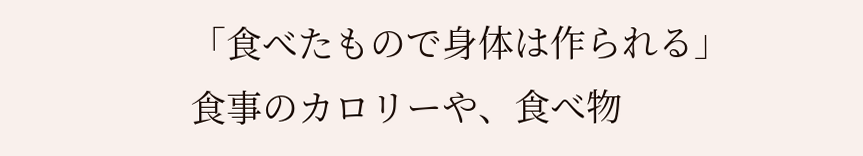「食べたもので身体は作られる」
食事のカロリーや、食べ物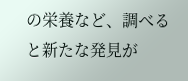の栄養など、調べると新たな発見が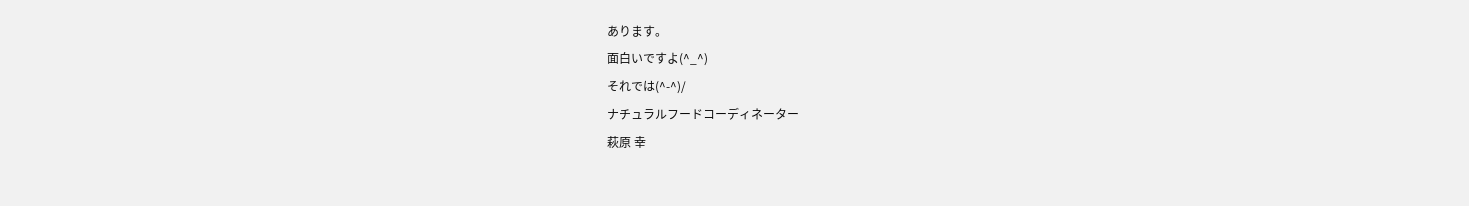あります。
面白いですよ(^_^)
それでは(^-^)/
ナチュラルフードコーディネーター
萩原 幸